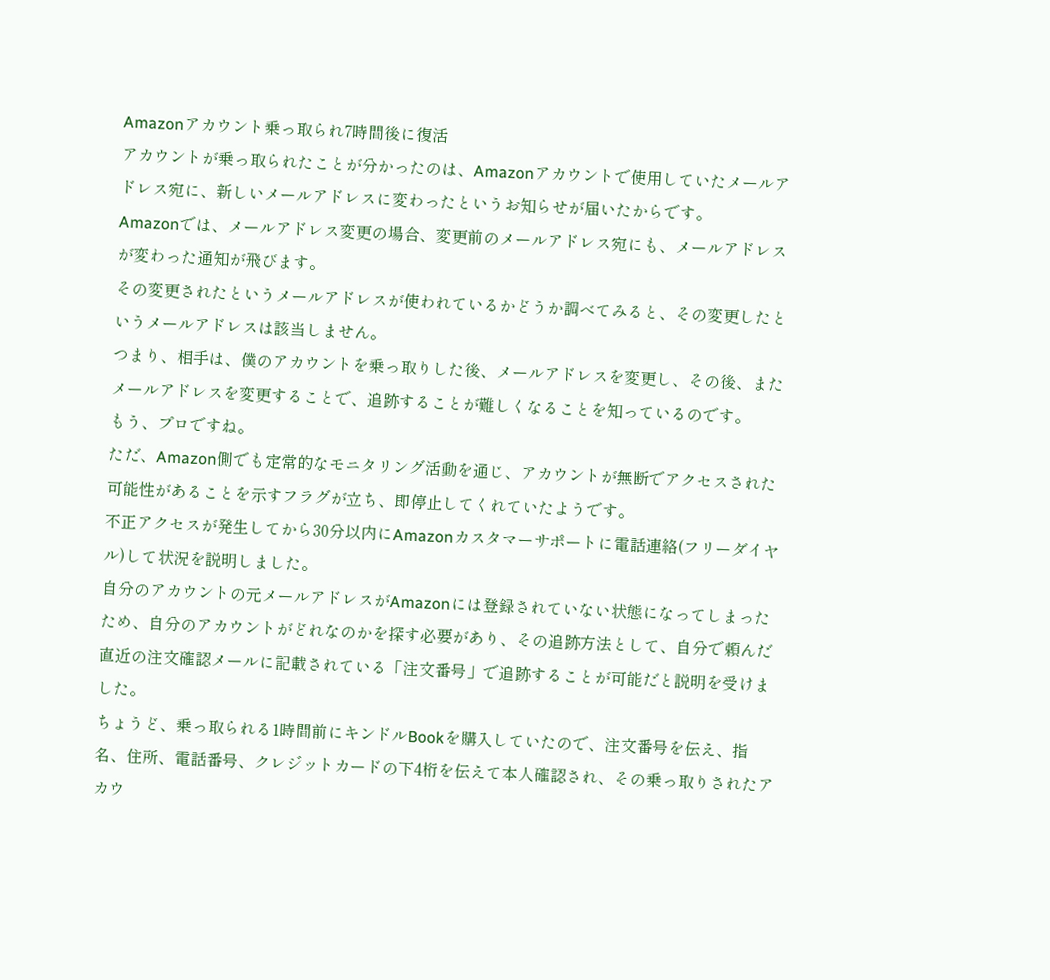Amazonアカウント乗っ取られ7時間後に復活
アカウントが乗っ取られたことが分かったのは、Amazonアカウントで使用していたメールアドレス宛に、新しいメールアドレスに変わったというお知らせが届いたからです。
Amazonでは、メールアドレス変更の場合、変更前のメールアドレス宛にも、メールアドレスが変わった通知が飛びます。
その変更されたというメールアドレスが使われているかどうか調べてみると、その変更したというメールアドレスは該当しません。
つまり、相手は、僕のアカウントを乗っ取りした後、メールアドレスを変更し、その後、またメールアドレスを変更することで、追跡することが難しくなることを知っているのです。
もう、プロですね。
ただ、Amazon側でも定常的なモニタリング活動を通じ、アカウントが無断でアクセスされた可能性があることを示すフラグが立ち、即停止してくれていたようです。
不正アクセスが発生してから30分以内にAmazonカスタマーサポートに電話連絡(フリーダイヤル)して状況を説明しました。
自分のアカウントの元メールアドレスがAmazonには登録されていない状態になってしまったため、自分のアカウントがどれなのかを探す必要があり、その追跡方法として、自分で頼んだ直近の注文確認メールに記載されている「注文番号」で追跡することが可能だと説明を受けました。
ちょうど、乗っ取られる1時間前にキンドルBookを購入していたので、注文番号を伝え、指名、住所、電話番号、クレジットカードの下4桁を伝えて本人確認され、その乗っ取りされたアカウ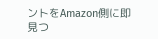ントをAmazon側に即見つ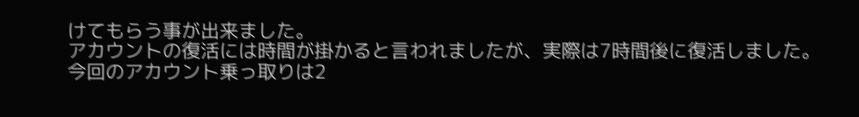けてもらう事が出来ました。
アカウントの復活には時間が掛かると言われましたが、実際は7時間後に復活しました。
今回のアカウント乗っ取りは2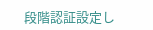段階認証設定し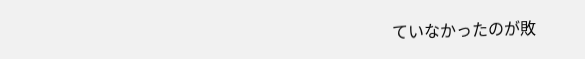ていなかったのが敗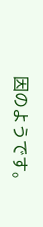因のようです。